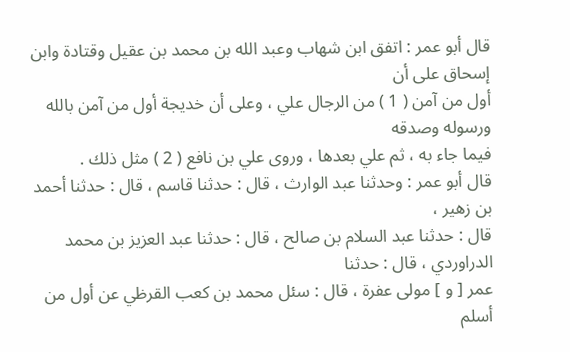قال أبو عمر : اتفق ابن شهاب وعبد الله بن محمد بن عقيل وقتادة وابن إسحاق على أن
أول من آمن ( 1 ) من الرجال علي ، وعلى أن خديجة أول من آمن بالله ورسوله وصدقه
فيما جاء به ، ثم علي بعدها ، وروى علي بن نافع ( 2 ) مثل ذلك .
قال أبو عمر : وحدثنا عبد الوارث ، قال : حدثنا قاسم ، قال : حدثنا أحمد بن زهير ،
قال : حدثنا عبد السلام بن صالح ، قال : حدثنا عبد العزيز بن محمد الدراوردي ، قال : حدثنا
عمر [ و ] مولى عفرة ، قال : سئل محمد بن كعب القرظي عن أول من أسلم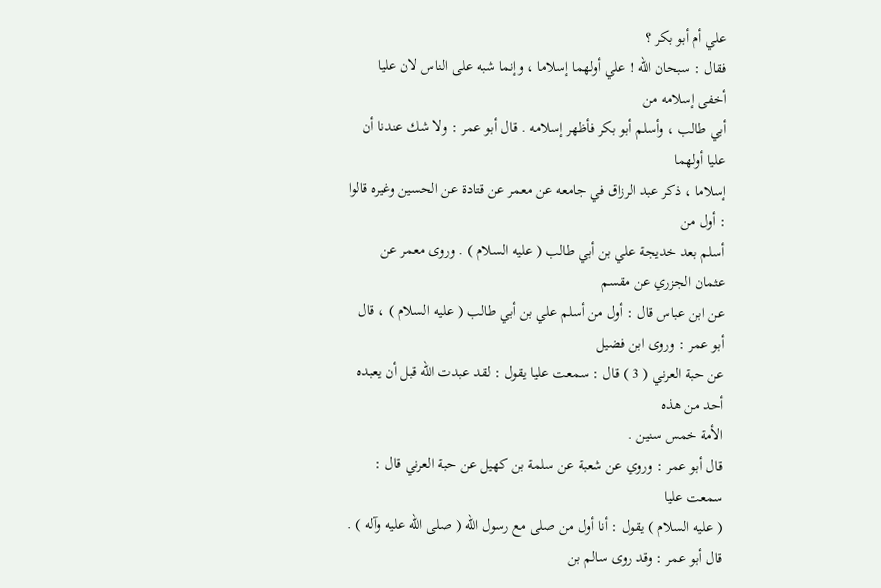علي أم أبو بكر ؟
فقال : سبحان الله ! علي أولهما إسلاما ، وإنما شبه على الناس لان عليا أخفى إسلامه من
أبي طالب ، وأسلم أبو بكر فأظهر إسلامه . قال أبو عمر : ولا شك عندنا أن عليا أولهما
إسلاما ، ذكر عبد الرزاق في جامعه عن معمر عن قتادة عن الحسين وغيره قالوا : أول من
أسلم بعد خديجة علي بن أبي طالب ( عليه السلام ) . وروى معمر عن عثمان الجزري عن مقسم
عن ابن عباس قال : أول من أسلم علي بن أبي طالب ( عليه السلام ) ، قال أبو عمر : وروى ابن فضيل
عن حبة العرني ( 3 ) قال : سمعت عليا يقول : لقد عبدت الله قبل أن يعبده أحد من هذه
الأمة خمس سنين .
قال أبو عمر : وروي عن شعبة عن سلمة بن كهيل عن حبة العرني قال : سمعت عليا
( عليه السلام ) يقول : أنا أول من صلى مع رسول الله ( صلى الله عليه وآله ) . قال أبو عمر : وقد روى سالم بن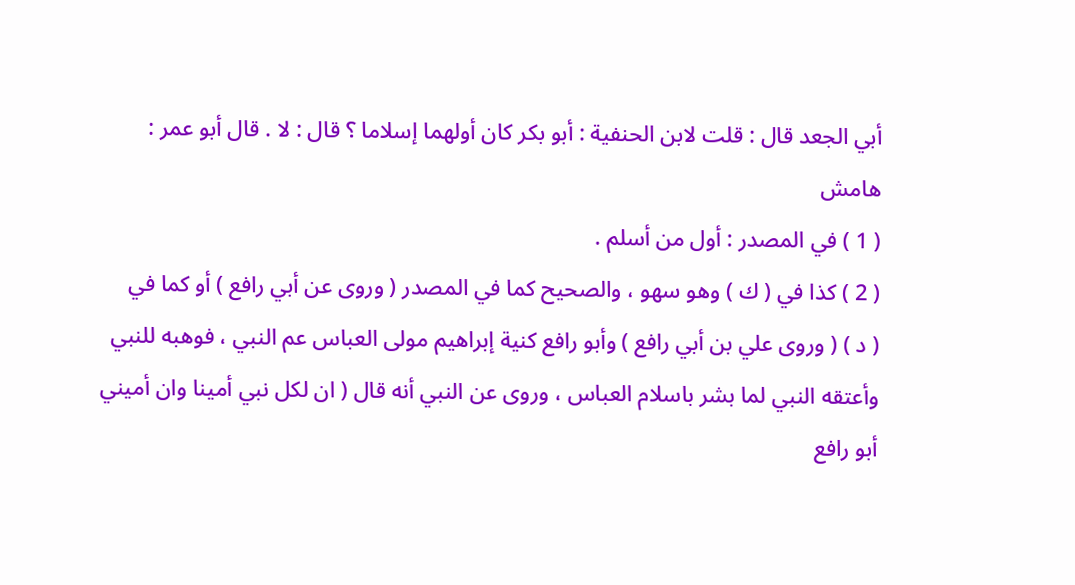أبي الجعد قال : قلت لابن الحنفية : أبو بكر كان أولهما إسلاما ؟ قال : لا . قال أبو عمر :
هامش
( 1 ) في المصدر : أول من أسلم .
( 2 ) كذا في ( ك ) وهو سهو ، والصحيح كما في المصدر ( وروى عن أبي رافع ) أو كما في
( د ) ( وروى علي بن أبي رافع ) وأبو رافع كنية إبراهيم مولى العباس عم النبي ، فوهبه للنبي
وأعتقه النبي لما بشر باسلام العباس ، وروى عن النبي أنه قال ( ان لكل نبي أمينا وان أميني
أبو رافع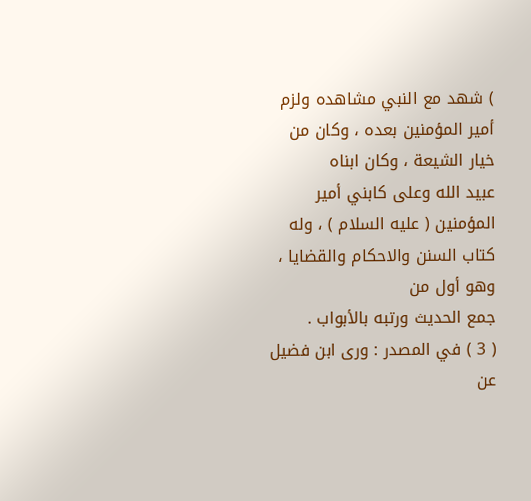) شهد مع النبي مشاهده ولزم أمير المؤمنين بعده ، وكان من خيار الشيعة ، وكان ابناه
عبيد الله وعلى كابني أمير المؤمنين ( عليه السلام ) ، وله كتاب السنن والاحكام والقضايا ، وهو أول من
جمع الحديث ورتبه بالأبواب .
( 3 ) في المصدر : ورى ابن فضيل عن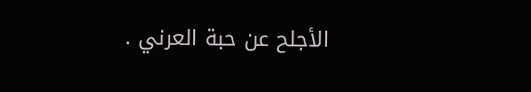الأجلح عن حبة العرني .